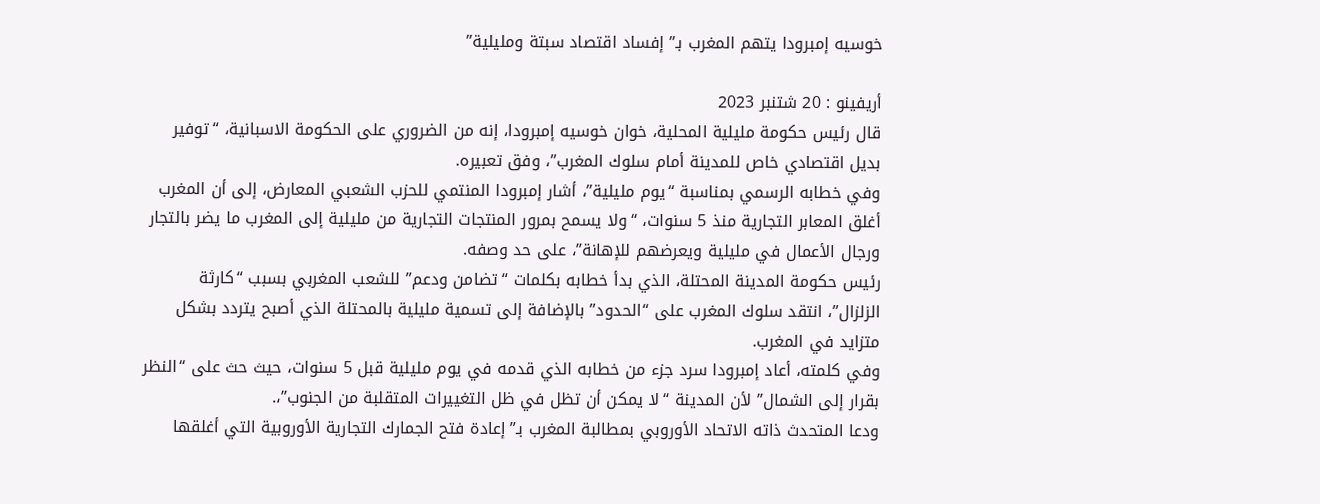خوسيه إمبرودا يتهم المغرب بـ”إفساد اقتصاد سبتة ومليلية”

أريفينو : 20 شتنبر 2023
قال رئيس حكومة مليلية المحلية، خوان خوسيه إمبرودا، إنه من الضروري على الحكومة الاسبانية، “توفير بديل اقتصادي خاص للمدينة أمام سلوك المغرب”، وفق تعبيره.
وفي خطابه الرسمي بمناسبة “يوم مليلية”، أشار إمبرودا المنتمي للحزب الشعبي المعارض، إلى أن المغرب أغلق المعابر التجارية منذ 5 سنوات، “ولا يسمح بمرور المنتجات التجارية من مليلية إلى المغرب ما يضر بالتجار ورجال الأعمال في مليلية ويعرضهم للإهانة”، على حد وصفه.
رئيس حكومة المدينة المحتلة، الذي بدأ خطابه بكلمات “تضامن ودعم” للشعب المغربي بسبب “كارثة الزلزال”، انتقد سلوك المغرب على “الحدود” بالإضافة إلى تسمية مليلية بالمحتلة الذي أصبح يتردد بشكل متزايد في المغرب.
وفي كلمته، أعاد إمبرودا سرد جزء من خطابه الذي قدمه في يوم مليلية قبل 5 سنوات، حيث حث على “النظر بقرار إلى الشمال” لأن المدينة “لا يمكن أن تظل في ظل التغييرات المتقلبة من الجنوب”،.
ودعا المتحدث ذاته الاتحاد الأوروبي بمطالبة المغرب بـ”إعادة فتح الجمارك التجارية الأوروبية التي أغلقها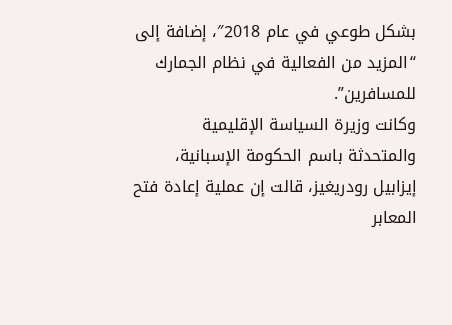بشكل طوعي في عام 2018″، إضافة إلى “المزيد من الفعالية في نظام الجمارك للمسافرين”.
وكانت وزيرة السياسة الإقليمية والمتحدثة باسم الحكومة الإسبانية، إيزابيل رودريغيز، قالت إن عملية إعادة فتح المعابر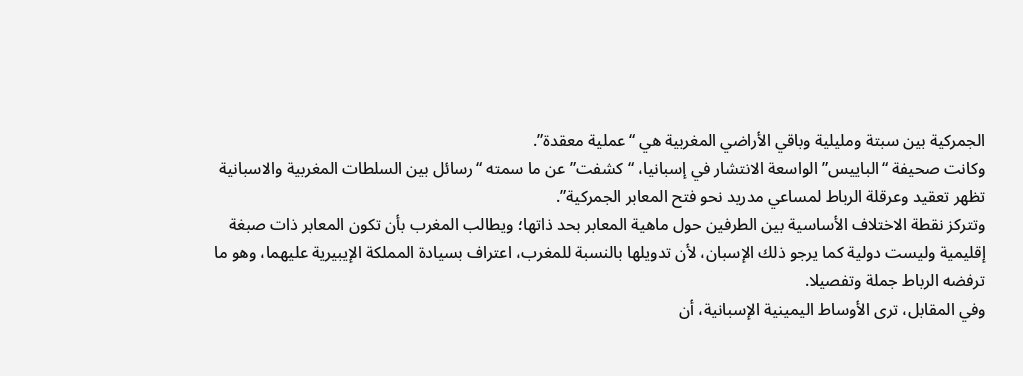الجمركية بين سبتة ومليلية وباقي الأراضي المغربية هي “عملية معقدة”.
وكانت صحيفة “الباييس” الواسعة الانتشار في إسبانيا، “كشفت” عن ما سمته “رسائل بين السلطات المغربية والاسبانية تظهر تعقيد وعرقلة الرباط لمساعي مدريد نحو فتح المعابر الجمركية”.
وتتركز نقطة الاختلاف الأساسية بين الطرفين حول ماهية المعابر بحد ذاتها؛ ويطالب المغرب بأن تكون المعابر ذات صبغة إقليمية وليست دولية كما يرجو ذلك الإسبان، لأن تدويلها بالنسبة للمغرب، اعتراف بسيادة المملكة الإيبيرية عليهما، وهو ما ترفضه الرباط جملة وتفصيلا.
وفي المقابل، ترى الأوساط اليمينية الإسبانية، أن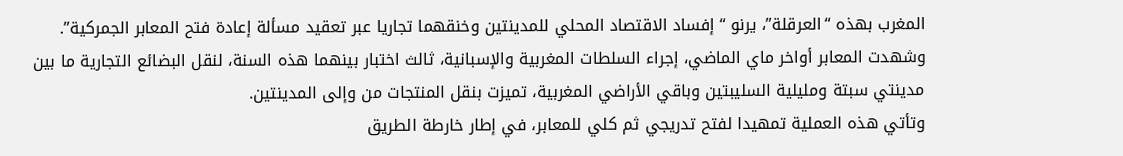المغرب بهذه “العرقلة”، يرنو “إفساد الاقتصاد المحلي للمدينتين وخنقهما تجاريا عبر تعقيد مسألة إعادة فتح المعابر الجمركية”.
وشهدت المعابر أواخر ماي الماضي، إجراء السلطات المغربية والإسبانية، ثالث اختبار بينهما هذه السنة، لنقل البضائع التجارية ما بين مدينتي سبتة ومليلية السليبتين وباقي الأراضي المغربية، تميزت بنقل المنتجات من وإلى المدينتين.
وتأتي هذه العملية تمهيدا لفتح تدريجي ثم كلي للمعابر، في إطار خارطة الطريق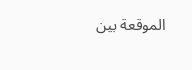الموقعة بين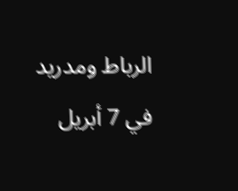الرباط ومدريد في 7 أبريل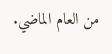من العام الماضي.